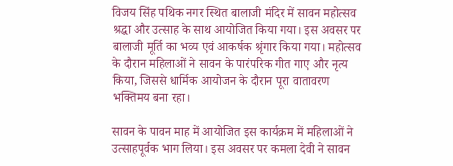विजय सिंह पथिक नगर स्थित बालाजी मंदिर में सावन महोत्सव श्रद्धा और उत्साह के साथ आयोजित किया गया। इस अवसर पर बालाजी मूर्ति का भव्य एवं आकर्षक श्रृंगार किया गया। महोत्सव के दौरान महिलाओं ने सावन के पारंपरिक गीत गाए और नृत्य किया, जिससे धार्मिक आयोजन के दौरान पूरा वातावरण भक्तिमय बना रहा।

सावन के पावन माह में आयोजित इस कार्यक्रम में महिलाओं ने उत्साहपूर्वक भाग लिया। इस अवसर पर कमला देवी ने सावन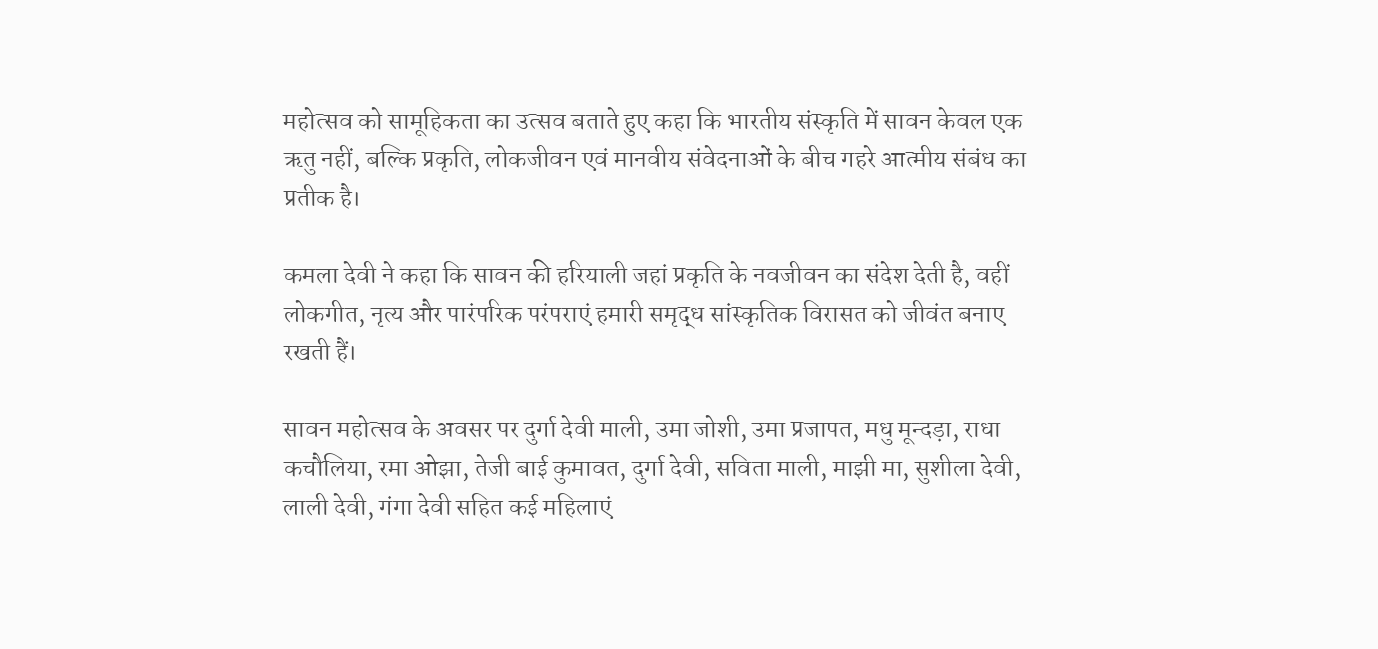महोत्सव को सामूहिकता का उत्सव बताते हुए कहा कि भारतीय संस्कृति में सावन केवल एक ऋतु नहीं, बल्कि प्रकृति, लोकजीवन एवं मानवीय संवेदनाओं के बीच गहरे आत्मीय संबंध का प्रतीक है।

कमला देवी ने कहा कि सावन की हरियाली जहां प्रकृति के नवजीवन का संदेश देती है, वहीं लोकगीत, नृत्य और पारंपरिक परंपराएं हमारी समृद्ध सांस्कृतिक विरासत को जीवंत बनाए रखती हैं।

सावन महोत्सव के अवसर पर दुर्गा देवी माली, उमा जोशी, उमा प्रजापत, मधु मून्दड़ा, राधा कचौलिया, रमा ओझा, तेजी बाई कुमावत, दुर्गा देवी, सविता माली, माझी मा, सुशीला देवी, लाली देवी, गंगा देवी सहित कई महिलाएं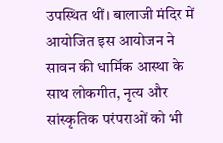उपस्थित थीं। बालाजी मंदिर में आयोजित इस आयोजन ने सावन की धार्मिक आस्था के साथ लोकगीत, नृत्य और सांस्कृतिक परंपराओं को भी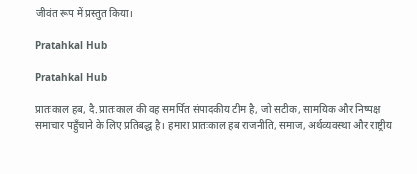जीवंत रूप में प्रस्तुत किया।

Pratahkal Hub

Pratahkal Hub

प्रातःकाल हब, दै.प्रातःकाल की वह समर्पित संपादकीय टीम है, जो सटीक, सामयिक और निष्पक्ष समाचार पहुँचाने के लिए प्रतिबद्ध है। हमारा प्रातःकाल हब राजनीति, समाज, अर्थव्यवस्था और राष्ट्रीय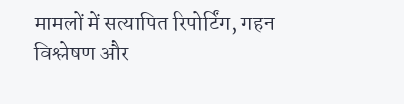मामलों में सत्यापित रिपोर्टिंग, गहन विश्लेषण और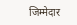जिम्मेदार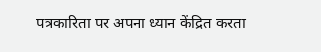पत्रकारिता पर अपना ध्यान केंद्रित करता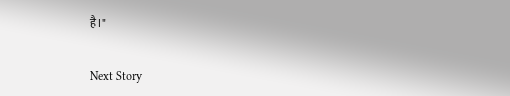है।"

Next Story